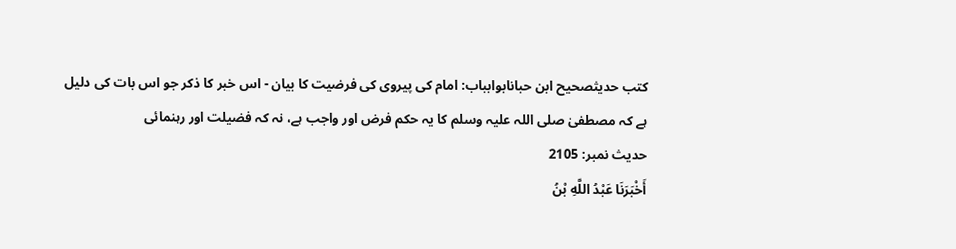کتب حدیثصحیح ابن حبانابوابباب: امام کی پیروی کی فرضیت کا بیان - اس خبر کا ذکر جو اس بات کی دلیل ہے کہ مصطفیٰ صلی اللہ علیہ وسلم کا یہ حکم فرض اور واجب ہے، نہ کہ فضیلت اور رہنمائی
حدیث نمبر: 2105
أَخْبَرَنَا عَبْدُ اللَّهِ بْنُ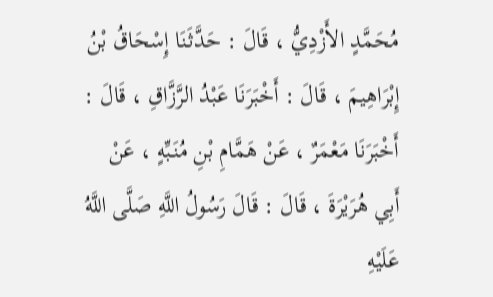مُحَمَّدٍ الأَزْدِيُّ ، قَالَ : حَدَّثَنَا إِسْحَاقُ بْنُ إِبْرَاهِيمَ ، قَالَ : أَخْبَرَنَا عَبْدُ الرَّزَّاقِ ، قَالَ : أَخْبَرَنَا مَعْمَرٌ ، عَنْ هَمَّامِ بْنِ مُنَبِّهٍ ، عَنْ أَبِي هُرَيْرَةَ ، قَالَ : قَالَ رَسُولُ اللَّهِ صَلَّى اللَّهُ عَلَيْهِ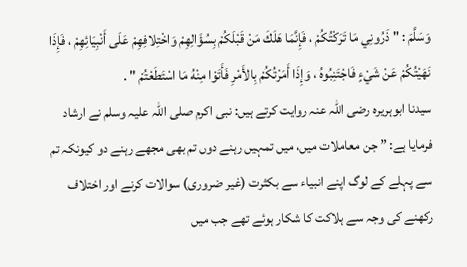وَسَلَّمَ : " ذَرُونِي مَا تَرَكْتُكُمْ ، فَإِنَّمَا هَلَكَ مَنْ قَبْلَكُمْ بِسُؤَالِهِمْ وَاخْتِلافِهِمْ عَلَى أَنْبِيَائِهِمْ ، فَإِذَا نَهَيْتُكُمْ عَنْ شَيْءٍ فَاجْتَنِبُوهُ ، وَإِذَا أَمَرْتُكُمْ بِالأَمْرِ فَأَتَوْا مِنْهُ مَا اسْتَطَعْتُمْ " .
سیدنا ابوہریرہ رضی اللہ عنہ روایت کرتے ہیں: نبی اکرم صلی اللہ علیہ وسلم نے ارشاد فرمایا ہے: ” جن معاملات میں، میں تمہیں رہنے دوں تم بھی مجھے رہنے دو کیونکہ تم سے پہلے کے لوگ اپنے انبیاء سے بکثرت (غیر ضروری) سوالات کرنے اور اختلاف رکھنے کی وجہ سے ہلاکت کا شکار ہوئے تھے جب میں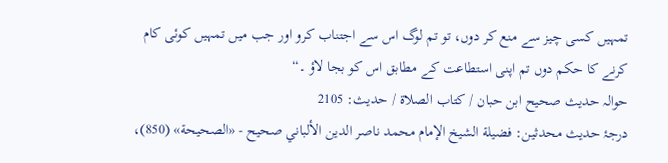تمہیں کسی چیز سے منع کر دوں، تو تم لوگ اس سے اجتناب کرو اور جب میں تمہیں کوئی کام کرنے کا حکم دوں تم اپنی استطاعت کے مطابق اس کو بجا لاؤ ۔“
حوالہ حدیث صحیح ابن حبان / كتاب الصلاة / حدیث: 2105
درجۂ حدیث محدثین: فضيلة الشيخ الإمام محمد ناصر الدين الألباني صحيح - «الصحيحة» (850)،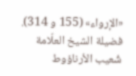«الإرواء» (155 و 314). فضيلة الشيخ العلّامة شُعيب الأرناؤوط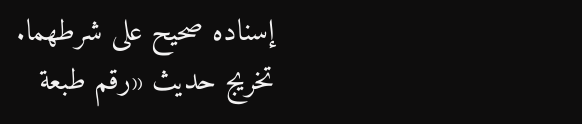إسناده صحيح على شرطهما.
تخریج حدیث «رقم طبعة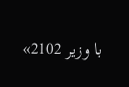با وزير 2102»